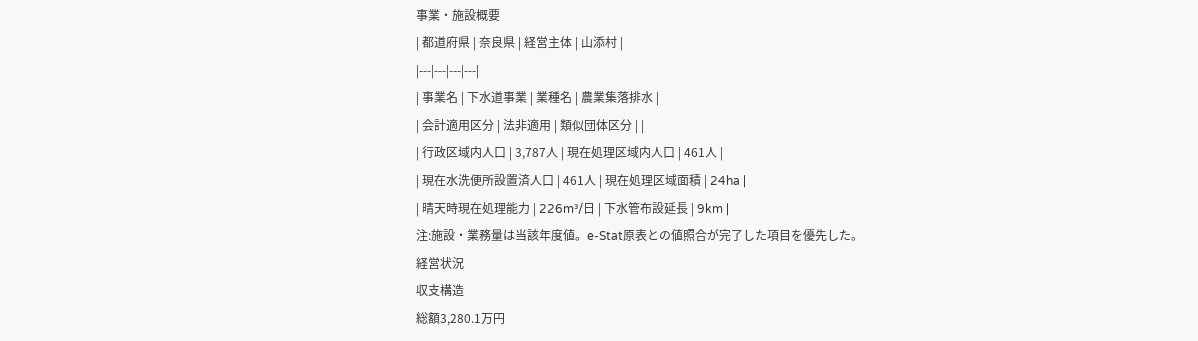事業・施設概要
| 都道府県 | 奈良県 | 経営主体 | 山添村 |
|---|---|---|---|
| 事業名 | 下水道事業 | 業種名 | 農業集落排水 |
| 会計適用区分 | 法非適用 | 類似団体区分 | |
| 行政区域内人口 | 3,787人 | 現在処理区域内人口 | 461人 |
| 現在水洗便所設置済人口 | 461人 | 現在処理区域面積 | 24ha |
| 晴天時現在処理能力 | 226m³/日 | 下水管布設延長 | 9km |
注:施設・業務量は当該年度値。e-Stat原表との値照合が完了した項目を優先した。
経営状況
収支構造
総額3,280.1万円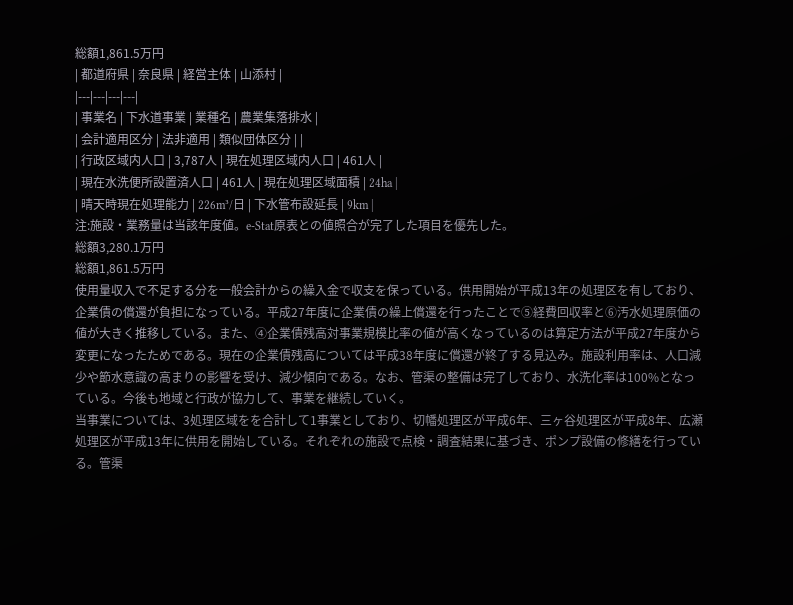総額1,861.5万円
| 都道府県 | 奈良県 | 経営主体 | 山添村 |
|---|---|---|---|
| 事業名 | 下水道事業 | 業種名 | 農業集落排水 |
| 会計適用区分 | 法非適用 | 類似団体区分 | |
| 行政区域内人口 | 3,787人 | 現在処理区域内人口 | 461人 |
| 現在水洗便所設置済人口 | 461人 | 現在処理区域面積 | 24ha |
| 晴天時現在処理能力 | 226m³/日 | 下水管布設延長 | 9km |
注:施設・業務量は当該年度値。e-Stat原表との値照合が完了した項目を優先した。
総額3,280.1万円
総額1,861.5万円
使用量収入で不足する分を一般会計からの繰入金で収支を保っている。供用開始が平成13年の処理区を有しており、企業債の償還が負担になっている。平成27年度に企業債の繰上償還を行ったことで⑤経費回収率と⑥汚水処理原価の値が大きく推移している。また、④企業債残高対事業規模比率の値が高くなっているのは算定方法が平成27年度から変更になったためである。現在の企業債残高については平成38年度に償還が終了する見込み。施設利用率は、人口減少や節水意識の高まりの影響を受け、減少傾向である。なお、管渠の整備は完了しており、水洗化率は100%となっている。今後も地域と行政が協力して、事業を継続していく。
当事業については、3処理区域をを合計して1事業としており、切幡処理区が平成6年、三ヶ谷処理区が平成8年、広瀬処理区が平成13年に供用を開始している。それぞれの施設で点検・調査結果に基づき、ポンプ設備の修繕を行っている。管渠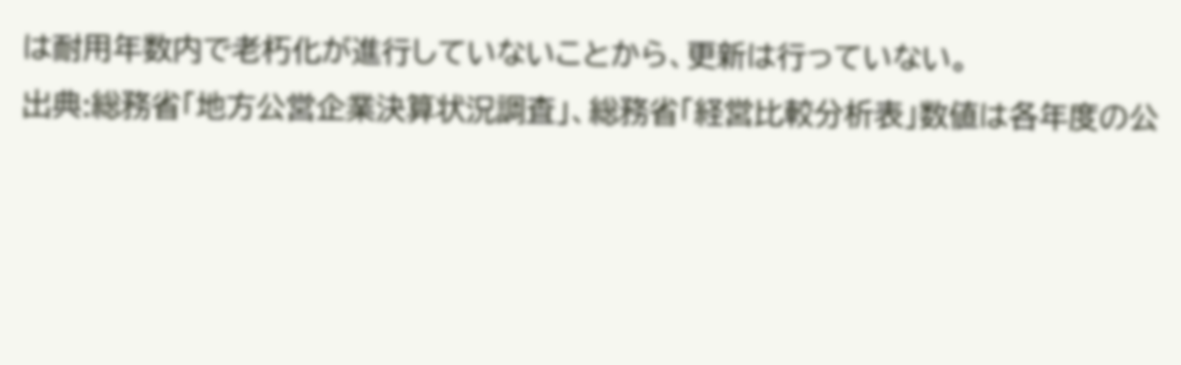は耐用年数内で老朽化が進行していないことから、更新は行っていない。
出典:総務省「地方公営企業決算状況調査」、総務省「経営比較分析表」数値は各年度の公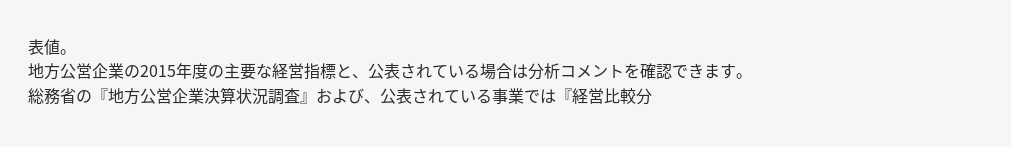表値。
地方公営企業の2015年度の主要な経営指標と、公表されている場合は分析コメントを確認できます。
総務省の『地方公営企業決算状況調査』および、公表されている事業では『経営比較分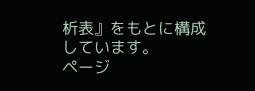析表』をもとに構成しています。
ページ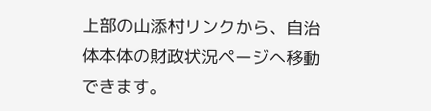上部の山添村リンクから、自治体本体の財政状況ページへ移動できます。